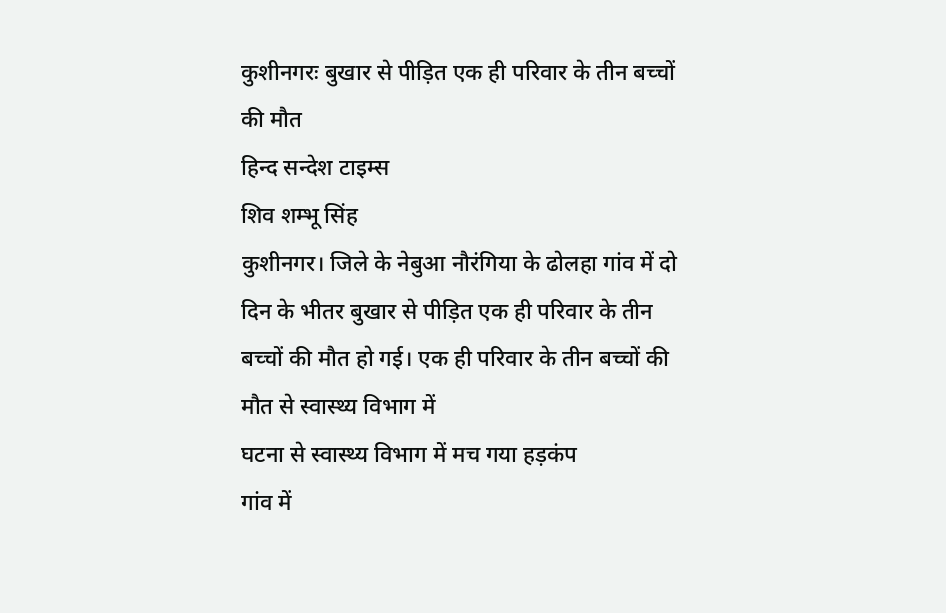कुशीनगरः बुखार से पीड़ित एक ही परिवार के तीन बच्चों की मौत
हिन्द सन्देश टाइम्स
शिव शम्भू सिंह
कुशीनगर। जिले के नेबुआ नौरंगिया के ढोलहा गांव में दो दिन के भीतर बुखार से पीड़ित एक ही परिवार के तीन बच्चों की मौत हो गई। एक ही परिवार के तीन बच्चों की मौत से स्वास्थ्य विभाग में
घटना से स्वास्थ्य विभाग में मच गया हड़कंप
गांव में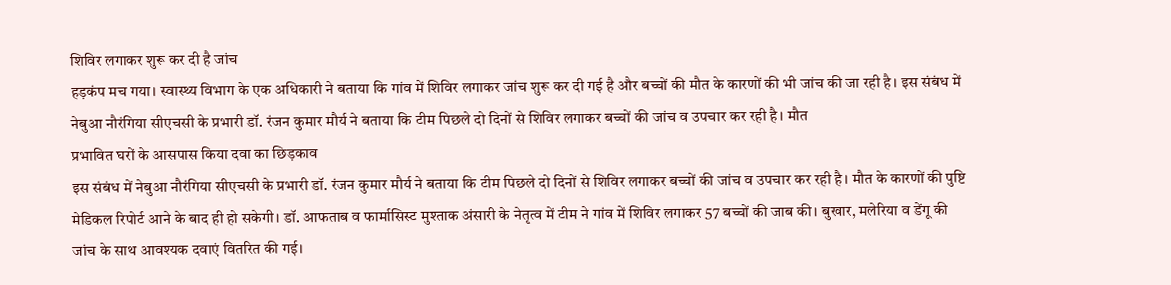शिविर लगाकर शुरू कर दी है जांच
हड़कंप मच गया। स्वास्थ्य विभाग के एक अधिकारी ने बताया कि गांव में शिविर लगाकर जांच शुरू कर दी गई है और बच्चों की मौत के कारणों की भी जांच की जा रही है। इस संबंध में नेबुआ नौरंगिया सीएचसी के प्रभारी डॉ. रंजन कुमार मौर्य ने बताया कि टीम पिछले दो दिनों से शिविर लगाकर बच्चों की जांच व उपचार कर रही है। मौत
प्रभावित घरों के आसपास किया दवा का छिड़काव
इस संबंध में नेबुआ नौरंगिया सीएचसी के प्रभारी डॉ. रंजन कुमार मौर्य ने बताया कि टीम पिछले दो दिनों से शिविर लगाकर बच्चों की जांच व उपचार कर रही है। मौत के कारणों की पुष्टि मेडिकल रिपोर्ट आने के बाद ही हो सकेगी। डॉ. आफताब व फार्मासिस्ट मुश्ताक अंसारी के नेतृत्व में टीम ने गांव में शिविर लगाकर 57 बच्चों की जाब की। बुखार, मलेरिया व डेंगू की जांच के साथ आवश्यक दवाएं वितरित की गई।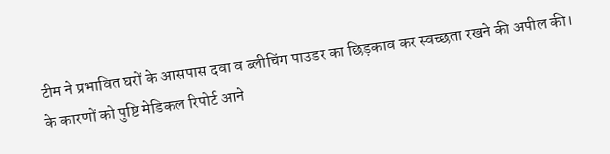टीम ने प्रभावित घरों के आसपास दवा व ब्लीचिंग पाउडर का छिड़काव कर स्वच्छता रखने की अपील की।
के कारणों को पुष्टि मेडिकल रिपोर्ट आने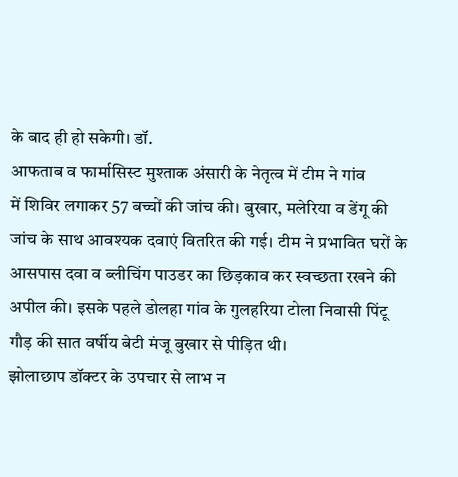के बाद ही हो सकेगी। डॉ.
आफताब व फार्मासिस्ट मुश्ताक अंसारी के नेतृत्व में टीम ने गांव
में शिविर लगाकर 57 बच्चों की जांच की। बुखार, मलेरिया व डेंगू की जांच के साथ आवश्यक दवाएं वितरित की गई। टीम ने प्रभावित घरों के आसपास दवा व ब्लीचिंग पाउडर का छिड़काव कर स्वच्छता रखने की अपील की। इसके पहले डोलहा गांव के गुलहरिया टोला निवासी पिंटू गौड़ की सात वर्षीय बेटी मंजू बुखार से पीड़ित थी।
झोलाछाप डॉक्टर के उपचार से लाभ न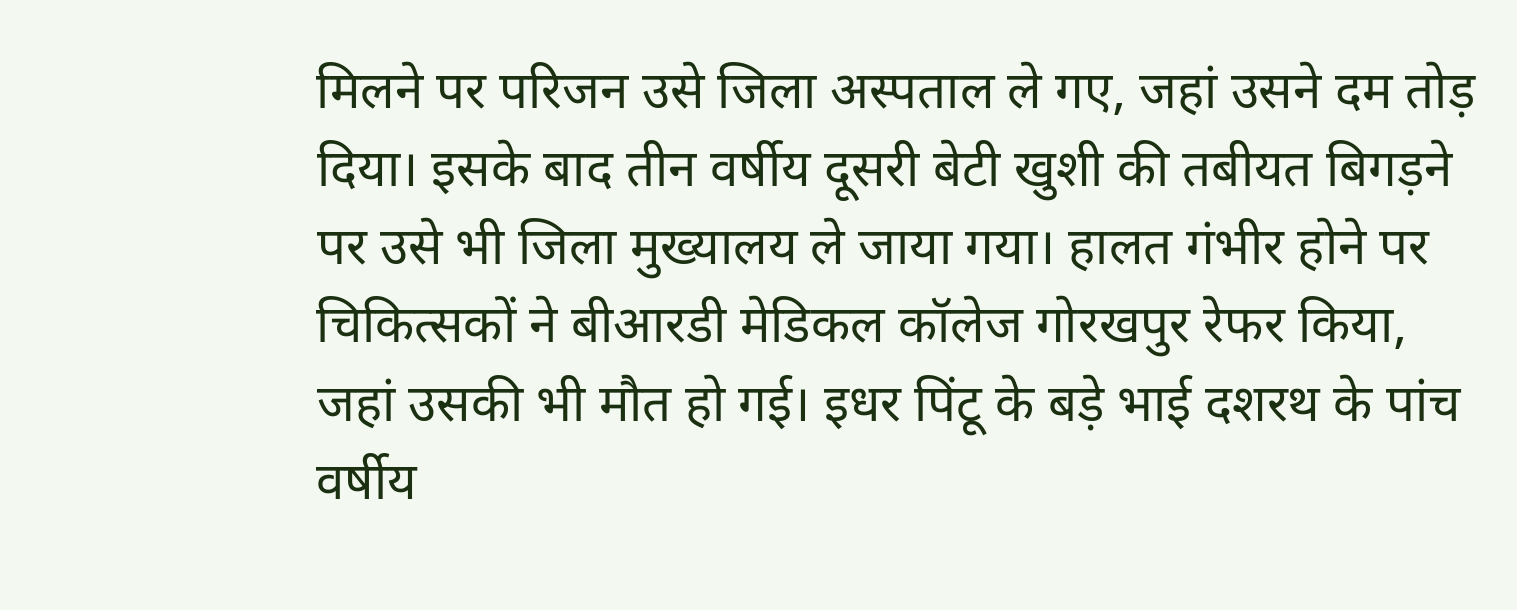मिलने पर परिजन उसे जिला अस्पताल ले गए, जहां उसने दम तोड़ दिया। इसके बाद तीन वर्षीय दूसरी बेटी खुशी की तबीयत बिगड़ने पर उसे भी जिला मुख्यालय ले जाया गया। हालत गंभीर होने पर चिकित्सकों ने बीआरडी मेडिकल कॉलेज गोरखपुर रेफर किया, जहां उसकी भी मौत हो गई। इधर पिंटू के बड़े भाई दशरथ के पांच वर्षीय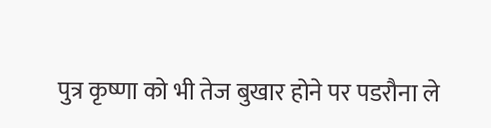पुत्र कृष्णा को भी तेज बुखार होने पर पडरौना ले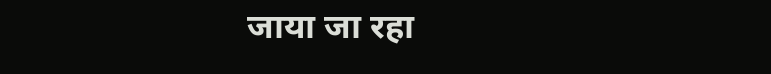जाया जा रहा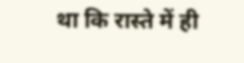था कि रास्ते में ही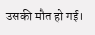उसकी मौत हो गई।